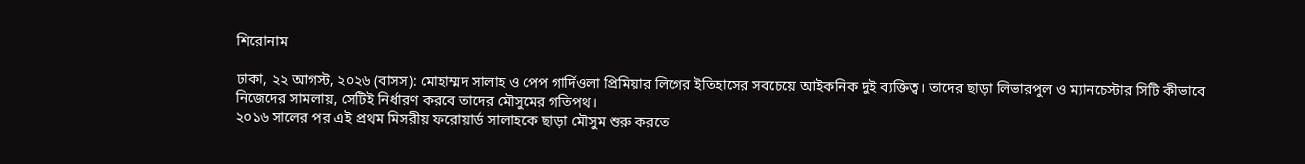শিরোনাম

ঢাকা, ২২ আগস্ট, ২০২৬ (বাসস): মোহাম্মদ সালাহ ও পেপ গার্দিওলা প্রিমিয়ার লিগের ইতিহাসের সবচেয়ে আইকনিক দুই ব্যক্তিত্ব। তাদের ছাড়া লিভারপুল ও ম্যানচেস্টার সিটি কীভাবে নিজেদের সামলায়, সেটিই নির্ধারণ করবে তাদের মৌসুমের গতিপথ।
২০১৬ সালের পর এই প্রথম মিসরীয় ফরোয়ার্ড সালাহকে ছাড়া মৌসুম শুরু করতে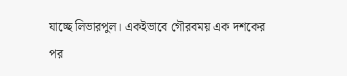যাচ্ছে লিভারপুল। একইভাবে গৌরবময় এক দশকের পর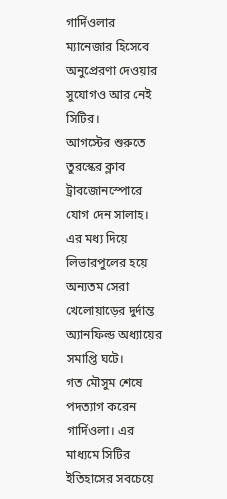গার্দিওলার ম্যানেজার হিসেবে অনুপ্রেরণা দেওয়ার সুযোগও আর নেই সিটির।
আগস্টের শুরুতে তুরস্কের ক্লাব ট্রাবজোনস্পোরে যোগ দেন সালাহ। এর মধ্য দিয়ে লিভারপুলের হয়ে অন্যতম সেরা খেলোয়াড়ের দুর্দান্ত অ্যানফিল্ড অধ্যায়ের সমাপ্তি ঘটে।
গত মৌসুম শেষে পদত্যাগ করেন গার্দিওলা। এর মাধ্যমে সিটির ইতিহাসের সবচেয়ে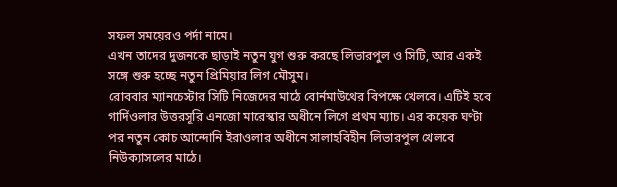সফল সময়েরও পর্দা নামে।
এখন তাদের দুজনকে ছাড়াই নতুন যুগ শুরু করছে লিভারপুল ও সিটি, আর একই সঙ্গে শুরু হচ্ছে নতুন প্রিমিয়ার লিগ মৌসুম।
রোববার ম্যানচেস্টার সিটি নিজেদের মাঠে বোর্নমাউথের বিপক্ষে খেলবে। এটিই হবে গার্দিওলার উত্তরসূরি এনজো মারেস্কার অধীনে লিগে প্রথম ম্যাচ। এর কয়েক ঘণ্টা পর নতুন কোচ আন্দোনি ইরাওলার অধীনে সালাহবিহীন লিভারপুল খেলবে নিউক্যাসলের মাঠে।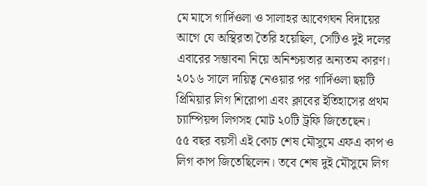মে মাসে গার্দিওলা ও সালাহর আবেগঘন বিদায়ের আগে যে অস্থিরতা তৈরি হয়েছিল, সেটিও দুই দলের এবারের সম্ভাবনা নিয়ে অনিশ্চয়তার অন্যতম কারণ।
২০১৬ সালে দায়িত্ব নেওয়ার পর গার্দিওলা ছয়টি প্রিমিয়ার লিগ শিরোপা এবং ক্লাবের ইতিহাসের প্রথম চ্যাম্পিয়ন্স লিগসহ মোট ২০টি ট্রফি জিতেছেন।
৫৫ বছর বয়সী এই কোচ শেষ মৌসুমে এফএ কাপ ও লিগ কাপ জিতেছিলেন। তবে শেষ দুই মৌসুমে লিগ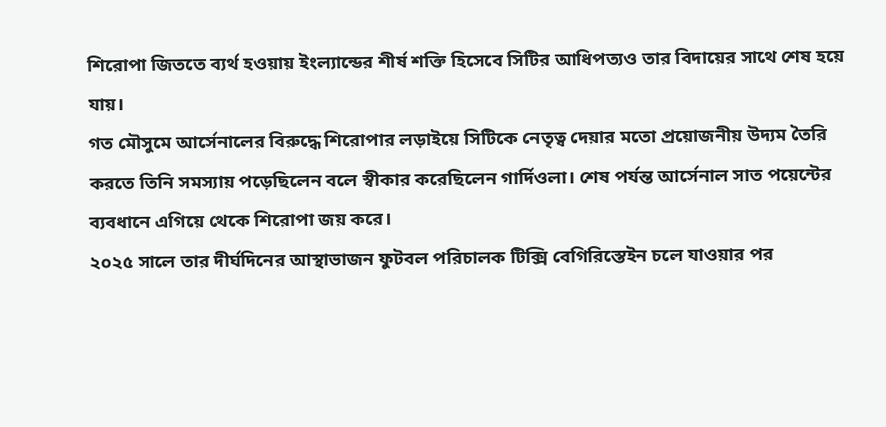শিরোপা জিততে ব্যর্থ হওয়ায় ইংল্যান্ডের শীর্ষ শক্তি হিসেবে সিটির আধিপত্যও তার বিদায়ের সাথে শেষ হয়ে যায়।
গত মৌসুমে আর্সেনালের বিরুদ্ধে শিরোপার লড়াইয়ে সিটিকে নেতৃত্ব দেয়ার মতো প্রয়োজনীয় উদ্যম তৈরি করতে তিনি সমস্যায় পড়েছিলেন বলে স্বীকার করেছিলেন গার্দিওলা। শেষ পর্যন্ত আর্সেনাল সাত পয়েন্টের ব্যবধানে এগিয়ে থেকে শিরোপা জয় করে।
২০২৫ সালে তার দীর্ঘদিনের আস্থাভাজন ফুটবল পরিচালক টিক্সি বেগিরিস্তেইন চলে যাওয়ার পর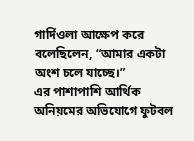গার্দিওলা আক্ষেপ করে বলেছিলেন, “আমার একটা অংশ চলে যাচ্ছে।”
এর পাশাপাশি আর্থিক অনিয়মের অভিযোগে ফুটবল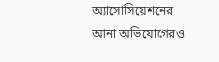অ্যাসোসিয়েশনের আনা অভিযোগেরও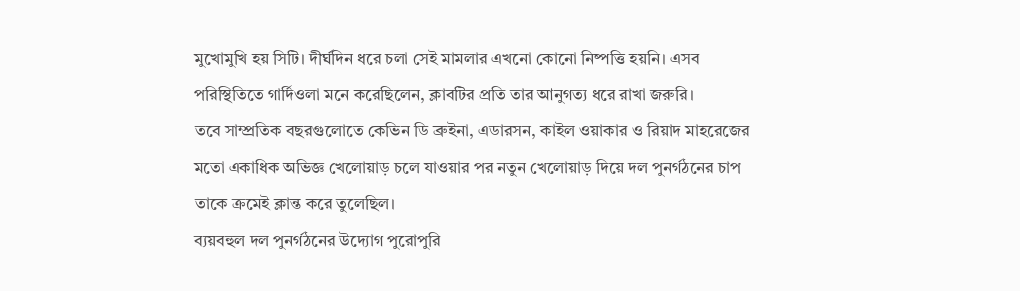মুখোমুখি হয় সিটি। দীর্ঘদিন ধরে চলা সেই মামলার এখনো কোনো নিষ্পত্তি হয়নি। এসব পরিস্থিতিতে গার্দিওলা মনে করেছিলেন, ক্লাবটির প্রতি তার আনুগত্য ধরে রাখা জরুরি।
তবে সাম্প্রতিক বছরগুলোতে কেভিন ডি ব্রুইনা, এডারসন, কাইল ওয়াকার ও রিয়াদ মাহরেজের মতো একাধিক অভিজ্ঞ খেলোয়াড় চলে যাওয়ার পর নতুন খেলোয়াড় দিয়ে দল পুনর্গঠনের চাপ তাকে ক্রমেই ক্লান্ত করে তুলেছিল।
ব্যয়বহুল দল পুনর্গঠনের উদ্যোগ পুরোপুরি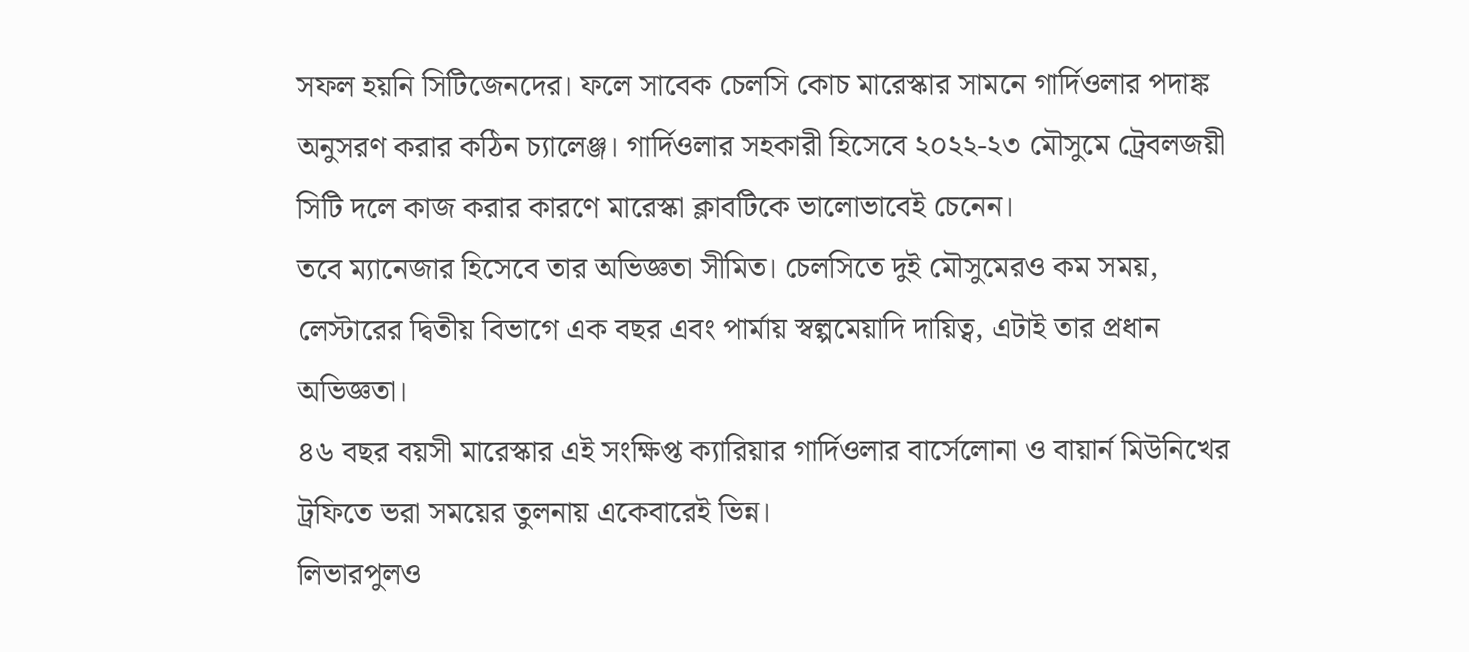সফল হয়নি সিটিজেনদের। ফলে সাবেক চেলসি কোচ মারেস্কার সামনে গার্দিওলার পদাঙ্ক অনুসরণ করার কঠিন চ্যালেঞ্জ। গার্দিওলার সহকারী হিসেবে ২০২২-২৩ মৌসুমে ট্রেবলজয়ী সিটি দলে কাজ করার কারণে মারেস্কা ক্লাবটিকে ভালোভাবেই চেনেন।
তবে ম্যানেজার হিসেবে তার অভিজ্ঞতা সীমিত। চেলসিতে দুই মৌসুমেরও কম সময়, লেস্টারের দ্বিতীয় বিভাগে এক বছর এবং পার্মায় স্বল্পমেয়াদি দায়িত্ব, এটাই তার প্রধান অভিজ্ঞতা।
৪৬ বছর বয়সী মারেস্কার এই সংক্ষিপ্ত ক্যারিয়ার গার্দিওলার বার্সেলোনা ও বায়ার্ন মিউনিখের ট্রফিতে ভরা সময়ের তুলনায় একেবারেই ভিন্ন।
লিভারপুলও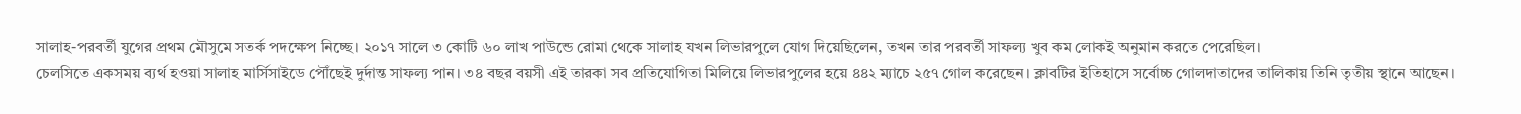সালাহ-পরবর্তী যুগের প্রথম মৌসুমে সতর্ক পদক্ষেপ নিচ্ছে। ২০১৭ সালে ৩ কোটি ৬০ লাখ পাউন্ডে রোমা থেকে সালাহ যখন লিভারপুলে যোগ দিয়েছিলেন, তখন তার পরবর্তী সাফল্য খুব কম লোকই অনুমান করতে পেরেছিল।
চেলসিতে একসময় ব্যর্থ হওয়া সালাহ মার্সিসাইডে পৌঁছেই দুর্দান্ত সাফল্য পান। ৩৪ বছর বয়সী এই তারকা সব প্রতিযোগিতা মিলিয়ে লিভারপুলের হয়ে ৪৪২ ম্যাচে ২৫৭ গোল করেছেন। ক্লাবটির ইতিহাসে সর্বোচ্চ গোলদাতাদের তালিকায় তিনি তৃতীয় স্থানে আছেন।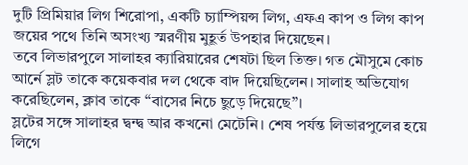দুটি প্রিমিয়ার লিগ শিরোপা, একটি চ্যাম্পিয়ন্স লিগ, এফএ কাপ ও লিগ কাপ জয়ের পথে তিনি অসংখ্য স্মরণীয় মুহূর্ত উপহার দিয়েছেন।
তবে লিভারপুলে সালাহর ক্যারিয়ারের শেষটা ছিল তিক্ত। গত মৌসুমে কোচ আর্নে স্লট তাকে কয়েকবার দল থেকে বাদ দিয়েছিলেন। সালাহ অভিযোগ করেছিলেন, ক্লাব তাকে “বাসের নিচে ছুড়ে দিয়েছে”।
স্লটের সঙ্গে সালাহর দ্বন্দ্ব আর কখনো মেটেনি। শেষ পর্যন্ত লিভারপুলের হয়ে লিগে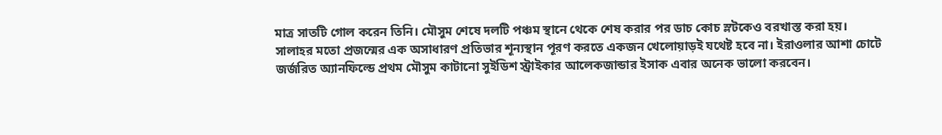মাত্র সাতটি গোল করেন তিনি। মৌসুম শেষে দলটি পঞ্চম স্থানে থেকে শেষ করার পর ডাচ কোচ স্লটকেও বরখাস্ত করা হয়।
সালাহর মতো প্রজন্মের এক অসাধারণ প্রতিভার শূন্যস্থান পূরণ করতে একজন খেলোয়াড়ই যথেষ্ট হবে না। ইরাওলার আশা চোটে জর্জরিত অ্যানফিল্ডে প্রথম মৌসুম কাটানো সুইডিশ স্ট্রাইকার আলেকজান্ডার ইসাক এবার অনেক ভালো করবেন।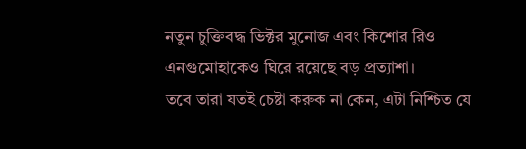নতুন চুক্তিবদ্ধ ভিক্টর মুনোজ এবং কিশোর রিও এনগুমোহাকেও ঘিরে রয়েছে বড় প্রত্যাশা।
তবে তারা যতই চেষ্টা করুক না কেন, এটা নিশ্চিত যে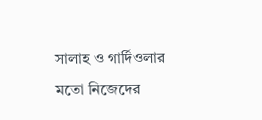সালাহ ও গার্দিওলার মতো নিজেদের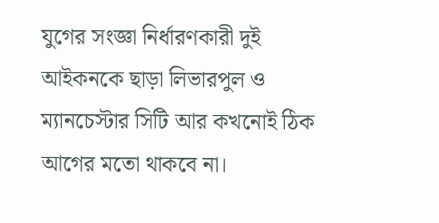যুগের সংজ্ঞা নির্ধারণকারী দুই আইকনকে ছাড়া লিভারপুল ও ম্যানচেস্টার সিটি আর কখনোই ঠিক আগের মতো থাকবে না।